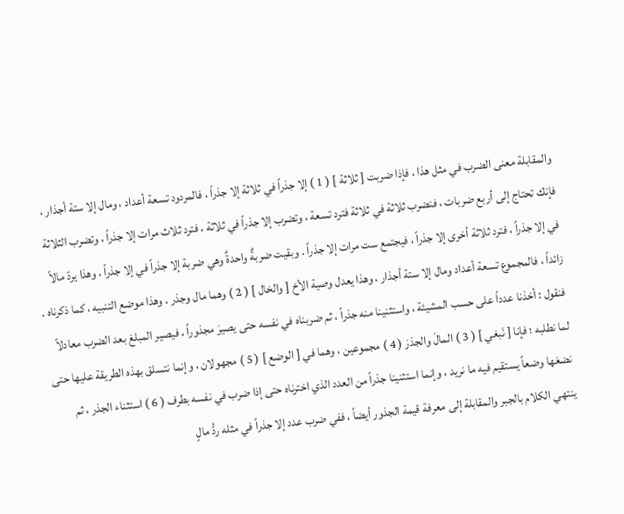والمقابلة معنى الضرب في مثل هذا ، فإذا ضربت [ ثلاثة ] ( 1 ) إلا جذراً في ثلاثة إلا جذراً ، فالمردود تسعة أعداد ، ومال إلا ستة أجذار ، فإنك تحتاج إلى أربع ضربات ، فنضرب ثلاثة في ثلاثة فترد تسعة ، وتضرب إلا جذراً في ثلاثة ، فترد ثلاث مرات إلا جذراً ، وتضرب الثلاثة في إلا جذراً ، فترد ثلاثة أخرى إلا جذراً ، فيجتمع ست مرات إلا جذراً . وبقيت ضربةٌ واحدةٌ وهي ضربة إلا جذراً في إلا جذراً ، وهذا يردّ مالاً زائداً ، فالمجموع تسعة أعداد ومال إلا ستة أجذار ، وهذا يعدل وصية الأخ [ والخال ] ( 2 ) وهما مال وجذر . وهذا موضع التنبيه ، كما ذكرناه .
فنقول : أخذنا عدداً على حسب المشيئة ، واستثنينا منه جذراً ، ثم ضربناه في نفسه حتى يصيرَ مجذوراً ، فيصير المبلغ بعد الضرب معادلاً لما نطلبه ؛ فإنا [ نَبغي ] ( 3 ) المالَ والجذرَ ( 4 ) مجموعين ، وهما في [ الوضع ] ( 5 ) مجهولان ، وإنما نتسلق بهذه الطريقة عليها حتى نضعَها وضعاً يستقيم فيه ما نريد ، وإنما استثنينا جذراً من العدد الذي اخترناه حتى إذا ضرب في نفسه بطرف ( 6 ) استثناء الجذر ، ثم ينتهي الكلام بالجبر والمقابلة إلى معرفة قيمة الجذور أيضاً ، ففي ضرب عدد إلا جذراً في مثله ردُّ مالٍ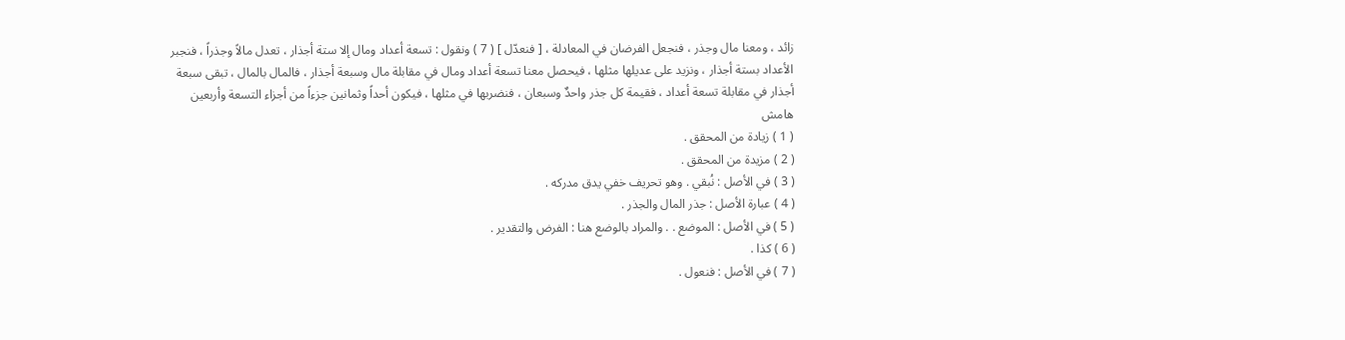زائد ، ومعنا مال وجذر ، فنجعل الفرضان في المعادلة ، [ فنعدّل ] ( 7 ) ونقول : تسعة أعداد ومال إلا ستة أجذار ، تعدل مالاً وجذراً ، فنجبر الأعداد بستة أجذار ، ونزيد على عديلها مثلها ، فيحصل معنا تسعة أعداد ومال في مقابلة مال وسبعة أجذار ، فالمال بالمال ، تبقى سبعة أجذار في مقابلة تسعة أعداد ، فقيمة كل جذر واحدٌ وسبعان ، فنضربها في مثلها ، فيكون أحداً وثمانين جزءاً من أجزاء التسعة وأربعين
هامش
( 1 ) زيادة من المحقق .
( 2 ) مزيدة من المحقق .
( 3 ) في الأصل : نُبقي . وهو تحريف خفي يدق مدركه .
( 4 ) عبارة الأصل : جذر المال والجذر .
( 5 ) في الأصل : الموضع . . والمراد بالوضع هنا : الفرض والتقدير .
( 6 ) كذا .
( 7 ) في الأصل : فنعول .